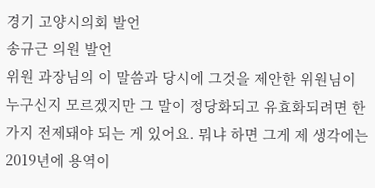경기 고양시의회 발언
송규근 의원 발언
위원 과장님의 이 말씀과 당시에 그것을 제안한 위원님이 누구신지 모르겠지만 그 말이 정당화되고 유효화되려면 한 가지 전제돼야 되는 게 있어요. 뭐냐 하면 그게 제 생각에는 2019년에 용역이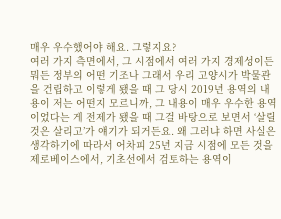매우 우수했어야 해요. 그렇지요?
여러 가지 측면에서, 그 시점에서 여러 가지 경제성이든 뭐든 정부의 어떤 기조나 그래서 우리 고양시가 박물관을 건립하고 이렇게 됐을 때 그 당시 2019년 용역의 내용이 저는 어떤지 모르니까, 그 내용이 매우 우수한 용역이었다는 게 전제가 됐을 때 그걸 바탕으로 보면서 ‘살릴 것은 살리고’가 얘기가 되거든요. 왜 그러냐 하면 사실은 생각하기에 따라서 어차피 25년 지금 시점에 모든 것을 제로베이스에서, 기초선에서 검토하는 용역이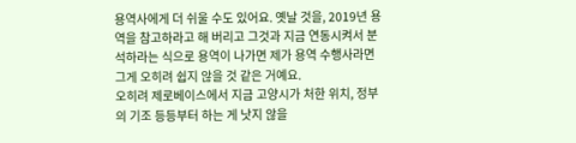용역사에게 더 쉬울 수도 있어요. 옛날 것을, 2019년 용역을 참고하라고 해 버리고 그것과 지금 연동시켜서 분석하라는 식으로 용역이 나가면 제가 용역 수행사라면 그게 오히려 쉽지 않을 것 같은 거예요.
오히려 제로베이스에서 지금 고양시가 처한 위치, 정부의 기조 등등부터 하는 게 낫지 않을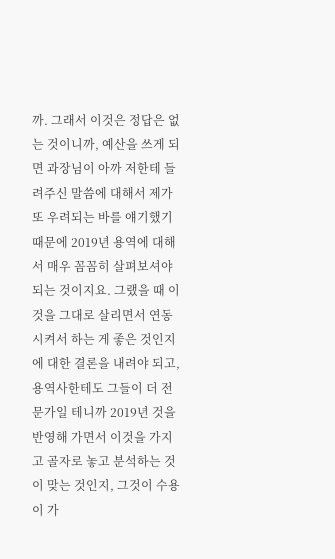까. 그래서 이것은 정답은 없는 것이니까, 예산을 쓰게 되면 과장님이 아까 저한테 들려주신 말씀에 대해서 제가 또 우려되는 바를 얘기했기 때문에 2019년 용역에 대해서 매우 꼼꼼히 살펴보셔야 되는 것이지요. 그랬을 때 이것을 그대로 살리면서 연동시켜서 하는 게 좋은 것인지에 대한 결론을 내려야 되고, 용역사한테도 그들이 더 전문가일 테니까 2019년 것을 반영해 가면서 이것을 가지고 골자로 놓고 분석하는 것이 맞는 것인지, 그것이 수용이 가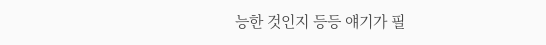능한 것인지 등등 얘기가 필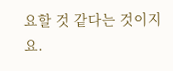요할 것 같다는 것이지요.